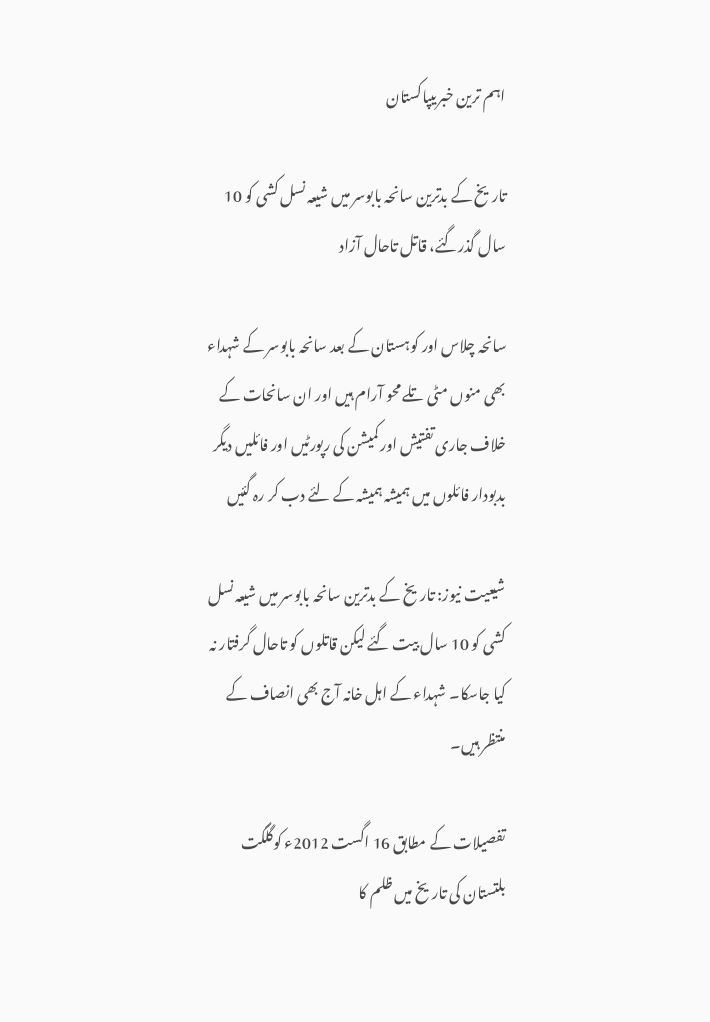اہم ترین خبریںپاکستان

تاریخ کے بدترین سانحہ بابوسر میں شیعہ نسل کشی کو 10 سال گذرگئے، قاتل تاحال آزاد

سانحہ چلاس اور کوہستان کے بعد سانحہ بابوسر کے شہداء بھی منوں مٹی تلے محو آرام ہیں اور ان سانحات کے خلاف جاری تفتیش اور کمیشن کی رپورٹیں اور فائلیں دیگر بدبودار فائلوں میں ہمیشہ ہمیشہ کے لئے دب کر رہ گئیں

شیعیت نیوز: تاریخ کے بدترین سانحہ بابوسر میں شیعہ نسل کشی کو 10 سال بیت گئے لیکن قاتلوں کو تاحال گرفتار نہ کیا جاسکا۔ شہداء کے اہل خانہ آج بھی انصاف کے منتظر ہیں۔

تفصیلات کے مطابق 16 اگست 2012ء کوگلگت بلتستان کی تاریخ میں ظلم کا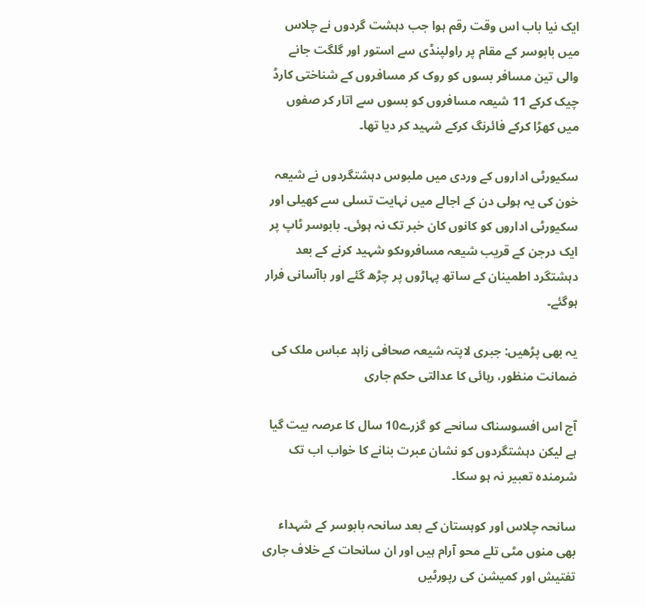ایک نیا باب اس وقت رقم ہوا جب دہشت گردوں نے چلاس میں بابوسر کے مقام پر راولپنڈی سے استور اور گلگت جانے والی تین مسافر بسوں کو روک کر مسافروں کے شناختی کارڈ چیک کرکے 11 شیعہ مسافروں کو بسوں سے اتار کر صفوں میں کھڑا کرکے فائرنگ کرکے شہید کر دیا تھا۔

سکیورٹی اداروں کے وردی میں ملبوس دہشتگردوں نے شیعہ خون کی یہ ہولی دن کے اجالے میں نہایت تسلی سے کھیلی اور سکیورٹی اداروں کو کانوں کان خبر تک نہ ہوئی۔ بابوسر ٹاپ پر ایک درجن کے قریب شیعہ مسافروںکو شہید کرنے کے بعد دہشتگرد اطمینان کے ساتھ پہاڑوں پر چڑھ گئے اور باآسانی فرار ہوگئے۔

یہ بھی پڑھیں: جبری لاپتہ شیعہ صحافی زاہد عباس ملک کی ضمانت منظور، رہائی کا عدالتی حکم جاری

آج اس افسوسناک سانحے کو گزرے10 سال کا عرصہ بیت گیا ہے لیکن دہشتگردوں کو نشان عبرت بنانے کا خواب اب تک شرمندہ تعبیر نہ ہو سکا۔

سانحہ چلاس اور کوہستان کے بعد سانحہ بابوسر کے شہداء بھی منوں مٹی تلے محو آرام ہیں اور ان سانحات کے خلاف جاری تفتیش اور کمیشن کی رپورٹیں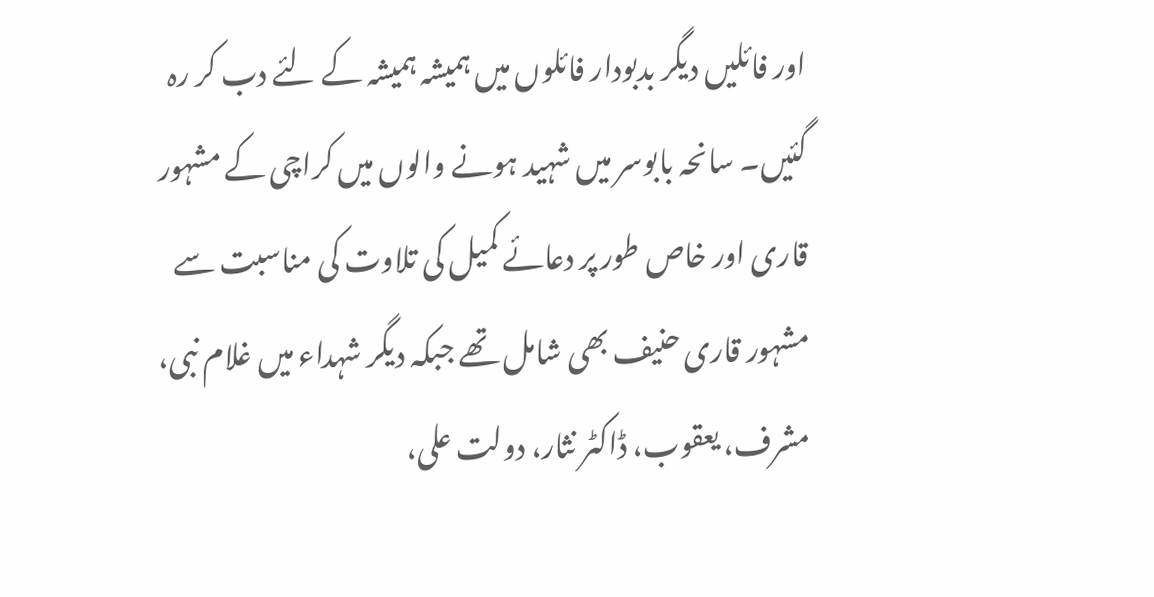اور فائلیں دیگر بدبودار فائلوں میں ہمیشہ ہمیشہ کے لئے دب کر رہ گئیں۔ سانحہ بابوسر میں شہید ہونے والوں میں کراچی کے مشہور قاری اور خاص طور پر دعائے کمیل کی تلاوت کی مناسبت سے مشہور قاری حنیف بھی شامل تھے جبکہ دیگر شہداء میں غلام نبی، مشرف، یعقوب، ڈاکٹر نثار، دولت علی،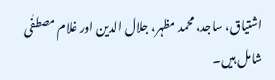اشتیاق، ساجد، محمد مظہر، جلال الدین اور غلام مصطفٰی شامل ہیں۔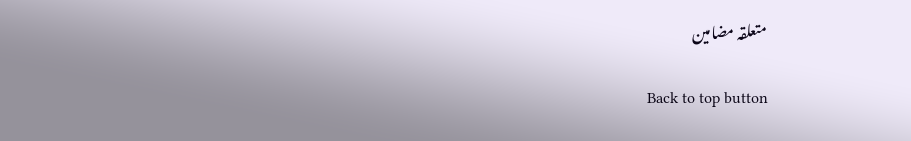متعلقہ مضامین

Back to top button